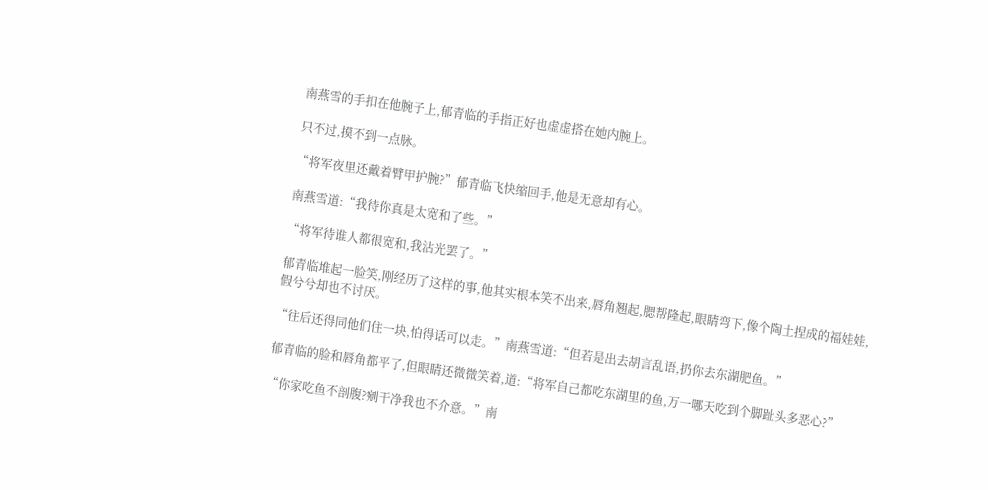南燕雪的手扣在他腕子上,郁青临的手指正好也虚虚搭在她内腕上。

只不过,摸不到一点脉。

“将军夜里还戴着臂甲护腕?”郁青临飞快缩回手,他是无意却有心。

南燕雪道:“我待你真是太宽和了些。”

“将军待谁人都很宽和,我沾光罢了。”

郁青临堆起一脸笑,刚经历了这样的事,他其实根本笑不出来,唇角翘起,腮帮隆起,眼睛弯下,像个陶土捏成的福娃娃,假兮兮却也不讨厌。

“往后还得同他们住一块,怕得话可以走。”南燕雪道:“但若是出去胡言乱语,扔你去东湖肥鱼。”

郁青临的脸和唇角都平了,但眼睛还微微笑着,道:“将军自己都吃东湖里的鱼,万一哪天吃到个脚趾头多恶心?”

“你家吃鱼不剖腹?剜干净我也不介意。”南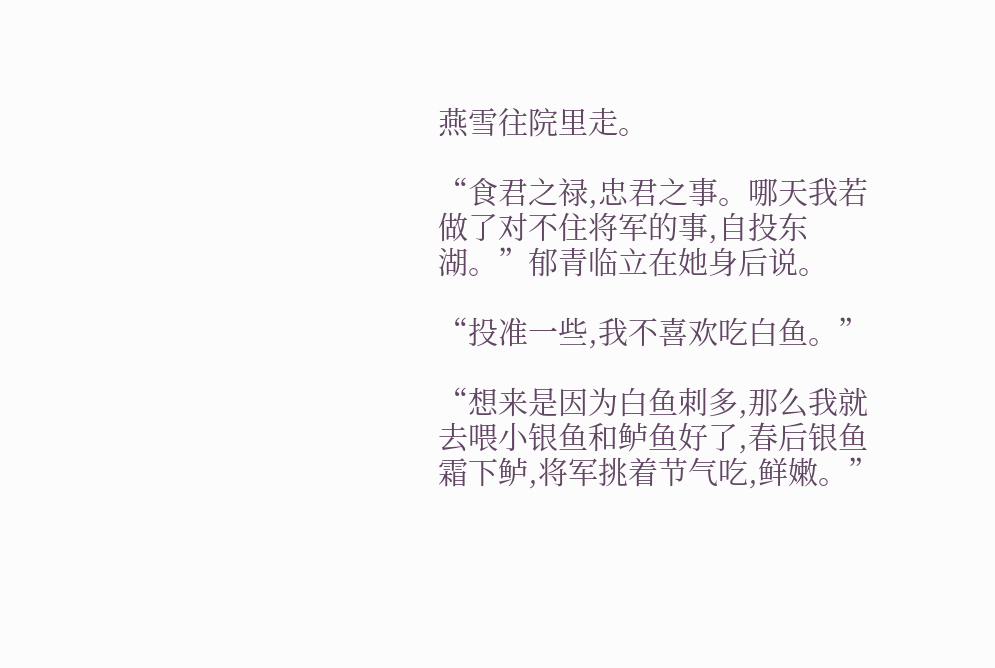燕雪往院里走。

“食君之禄,忠君之事。哪天我若做了对不住将军的事,自投东湖。”郁青临立在她身后说。

“投准一些,我不喜欢吃白鱼。”

“想来是因为白鱼刺多,那么我就去喂小银鱼和鲈鱼好了,春后银鱼霜下鲈,将军挑着节气吃,鲜嫩。”